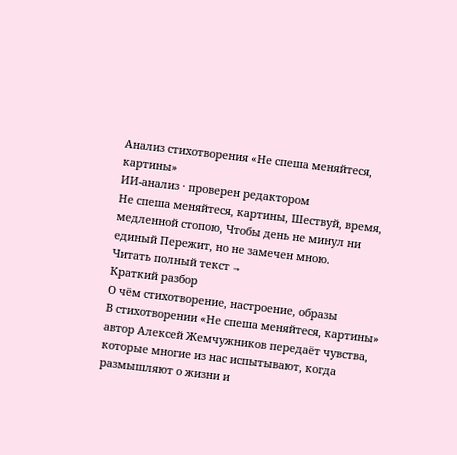Анализ стихотворения «Не спеша меняйтеся, картины»
ИИ-анализ · проверен редактором
Не спеша меняйтеся, картины, Шествуй, время, медленной стопою, Чтобы день не минул ни единый Пережит, но не замечен мною.
Читать полный текст →
Краткий разбор
О чём стихотворение, настроение, образы
В стихотворении «Не спеша меняйтеся, картины» автор Алексей Жемчужников передаёт чувства, которые многие из нас испытывают, когда размышляют о жизни и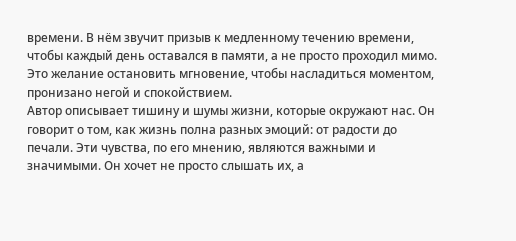времени. В нём звучит призыв к медленному течению времени, чтобы каждый день оставался в памяти, а не просто проходил мимо. Это желание остановить мгновение, чтобы насладиться моментом, пронизано негой и спокойствием.
Автор описывает тишину и шумы жизни, которые окружают нас. Он говорит о том, как жизнь полна разных эмоций: от радости до печали. Эти чувства, по его мнению, являются важными и значимыми. Он хочет не просто слышать их, а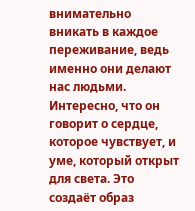внимательно вникать в каждое переживание, ведь именно они делают нас людьми. Интересно, что он говорит о сердце, которое чувствует, и уме, который открыт для света. Это создаёт образ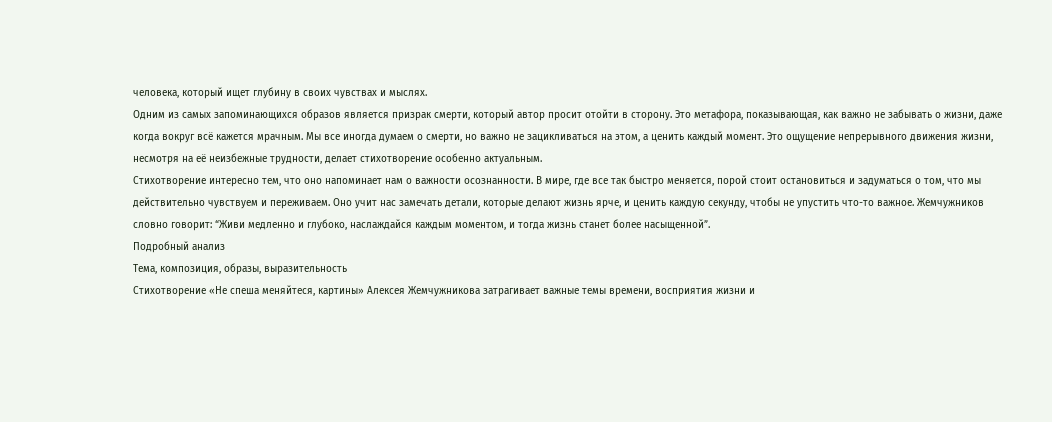человека, который ищет глубину в своих чувствах и мыслях.
Одним из самых запоминающихся образов является призрак смерти, который автор просит отойти в сторону. Это метафора, показывающая, как важно не забывать о жизни, даже когда вокруг всё кажется мрачным. Мы все иногда думаем о смерти, но важно не зацикливаться на этом, а ценить каждый момент. Это ощущение непрерывного движения жизни, несмотря на её неизбежные трудности, делает стихотворение особенно актуальным.
Стихотворение интересно тем, что оно напоминает нам о важности осознанности. В мире, где все так быстро меняется, порой стоит остановиться и задуматься о том, что мы действительно чувствуем и переживаем. Оно учит нас замечать детали, которые делают жизнь ярче, и ценить каждую секунду, чтобы не упустить что-то важное. Жемчужников словно говорит: “Живи медленно и глубоко, наслаждайся каждым моментом, и тогда жизнь станет более насыщенной”.
Подробный анализ
Тема, композиция, образы, выразительность
Стихотворение «Не спеша меняйтеся, картины» Алексея Жемчужникова затрагивает важные темы времени, восприятия жизни и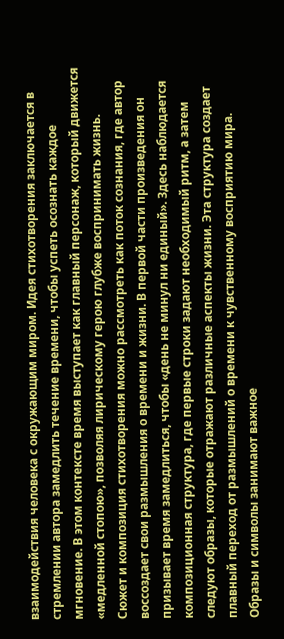взаимодействия человека с окружающим миром. Идея стихотворения заключается в стремлении автора замедлить течение времени, чтобы успеть осознать каждое мгновение. В этом контексте время выступает как главный персонаж, который движется «медленной стопою», позволяя лирическому герою глубже воспринимать жизнь.
Сюжет и композиция стихотворения можно рассмотреть как поток сознания, где автор воссоздает свои размышления о времени и жизни. В первой части произведения он призывает время замедлиться, чтобы «день не минул ни единый». Здесь наблюдается композиционная структура, где первые строки задают необходимый ритм, а затем следуют образы, которые отражают различные аспекты жизни. Эта структура создает плавный переход от размышлений о времени к чувственному восприятию мира.
Образы и символы занимают важное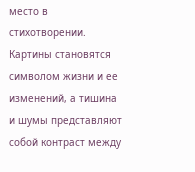место в стихотворении. Картины становятся символом жизни и ее изменений, а тишина и шумы представляют собой контраст между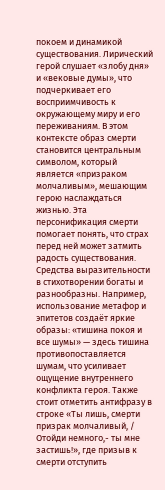покоем и динамикой существования. Лирический герой слушает «злобу дня» и «вековые думы», что подчеркивает его восприимчивость к окружающему миру и его переживаниям. В этом контексте образ смерти становится центральным символом, который является «призраком молчаливым», мешающим герою наслаждаться жизнью. Эта персонификация смерти помогает понять, что страх перед ней может затмить радость существования.
Средства выразительности в стихотворении богаты и разнообразны. Например, использование метафор и эпитетов создаёт яркие образы: «тишина покоя и все шумы» — здесь тишина противопоставляется шумам, что усиливает ощущение внутреннего конфликта героя. Также стоит отметить антифразу в строке «Ты лишь, смерти призрак молчаливый, / Отойди немного,- ты мне застишь!», где призыв к смерти отступить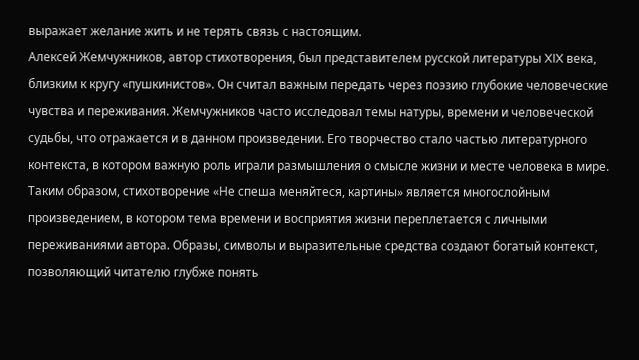выражает желание жить и не терять связь с настоящим.
Алексей Жемчужников, автор стихотворения, был представителем русской литературы XIX века, близким к кругу «пушкинистов». Он считал важным передать через поэзию глубокие человеческие чувства и переживания. Жемчужников часто исследовал темы натуры, времени и человеческой судьбы, что отражается и в данном произведении. Его творчество стало частью литературного контекста, в котором важную роль играли размышления о смысле жизни и месте человека в мире.
Таким образом, стихотворение «Не спеша меняйтеся, картины» является многослойным произведением, в котором тема времени и восприятия жизни переплетается с личными переживаниями автора. Образы, символы и выразительные средства создают богатый контекст, позволяющий читателю глубже понять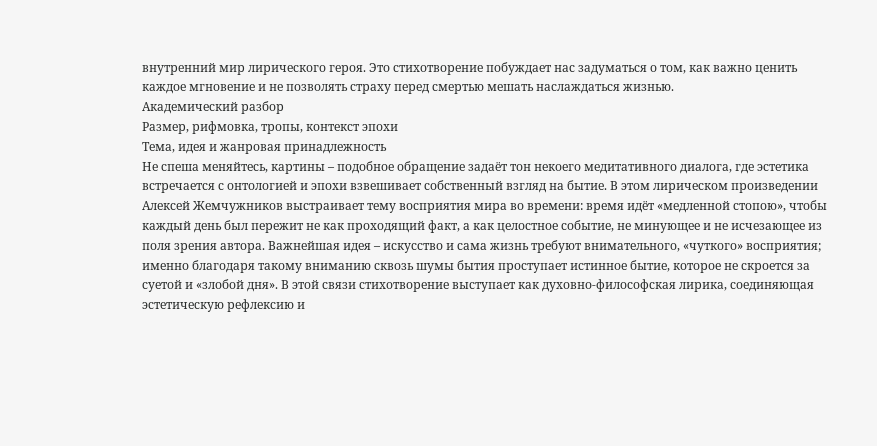внутренний мир лирического героя. Это стихотворение побуждает нас задуматься о том, как важно ценить каждое мгновение и не позволять страху перед смертью мешать наслаждаться жизнью.
Академический разбор
Размер, рифмовка, тропы, контекст эпохи
Тема, идея и жанровая принадлежность
Не спеша меняйтесь, картины – подобное обращение задаёт тон некоего медитативного диалога, где эстетика встречается с онтологией и эпохи взвешивает собственный взгляд на бытие. В этом лирическом произведении Алексей Жемчужников выстраивает тему восприятия мира во времени: время идёт «медленной стопою», чтобы каждый день был пережит не как проходящий факт, а как целостное событие, не минующее и не исчезающее из поля зрения автора. Важнейшая идея – искусство и сама жизнь требуют внимательного, «чуткого» восприятия; именно благодаря такому вниманию сквозь шумы бытия проступает истинное бытие, которое не скроется за суетой и «злобой дня». В этой связи стихотворение выступает как духовно-философская лирика, соединяющая эстетическую рефлексию и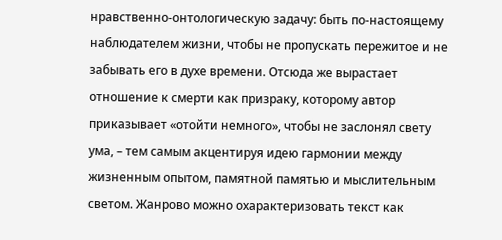нравственно-онтологическую задачу: быть по-настоящему наблюдателем жизни, чтобы не пропускать пережитое и не забывать его в духе времени. Отсюда же вырастает отношение к смерти как призраку, которому автор приказывает «отойти немного», чтобы не заслонял свету ума, – тем самым акцентируя идею гармонии между жизненным опытом, памятной памятью и мыслительным светом. Жанрово можно охарактеризовать текст как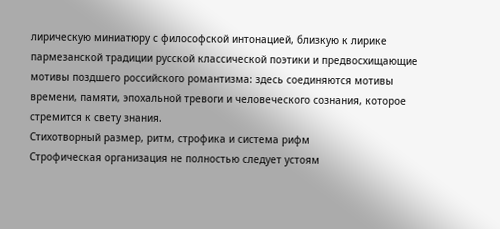лирическую миниатюру с философской интонацией, близкую к лирике пармезанской традиции русской классической поэтики и предвосхищающие мотивы поздшего российского романтизма: здесь соединяются мотивы времени, памяти, эпохальной тревоги и человеческого сознания, которое стремится к свету знания.
Стихотворный размер, ритм, строфика и система рифм
Строфическая организация не полностью следует устоям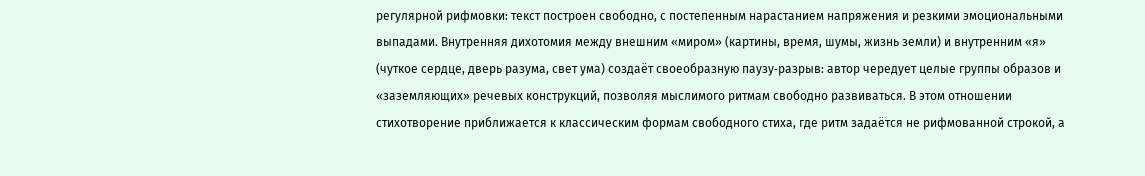регулярной рифмовки: текст построен свободно, с постепенным нарастанием напряжения и резкими эмоциональными выпадами. Внутренняя дихотомия между внешним «миром» (картины, время, шумы, жизнь земли) и внутренним «я» (чуткое сердце, дверь разума, свет ума) создаёт своеобразную паузу‑разрыв: автор чередует целые группы образов и «заземляющих» речевых конструкций, позволяя мыслимого ритмам свободно развиваться. В этом отношении стихотворение приближается к классическим формам свободного стиха, где ритм задаётся не рифмованной строкой, а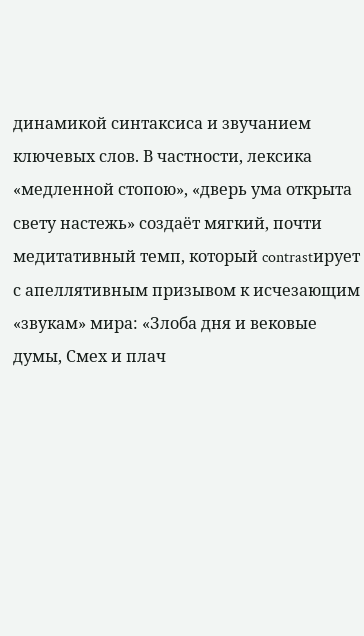динамикой синтаксиса и звучанием ключевых слов. В частности, лексика «медленной стопою», «дверь ума открыта свету настежь» создаёт мягкий, почти медитативный темп, который contrastирует с апеллятивным призывом к исчезающим «звукам» мира: «Злоба дня и вековые думы, Смех и плач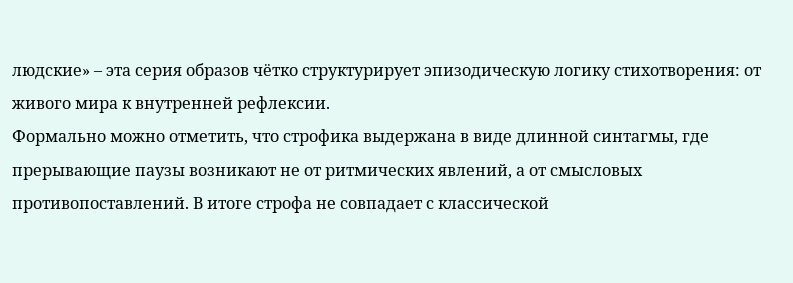людские» – эта серия образов чётко структурирует эпизодическую логику стихотворения: от живого мира к внутренней рефлексии.
Формально можно отметить, что строфика выдержана в виде длинной синтагмы, где прерывающие паузы возникают не от ритмических явлений, а от смысловых противопоставлений. В итоге строфа не совпадает с классической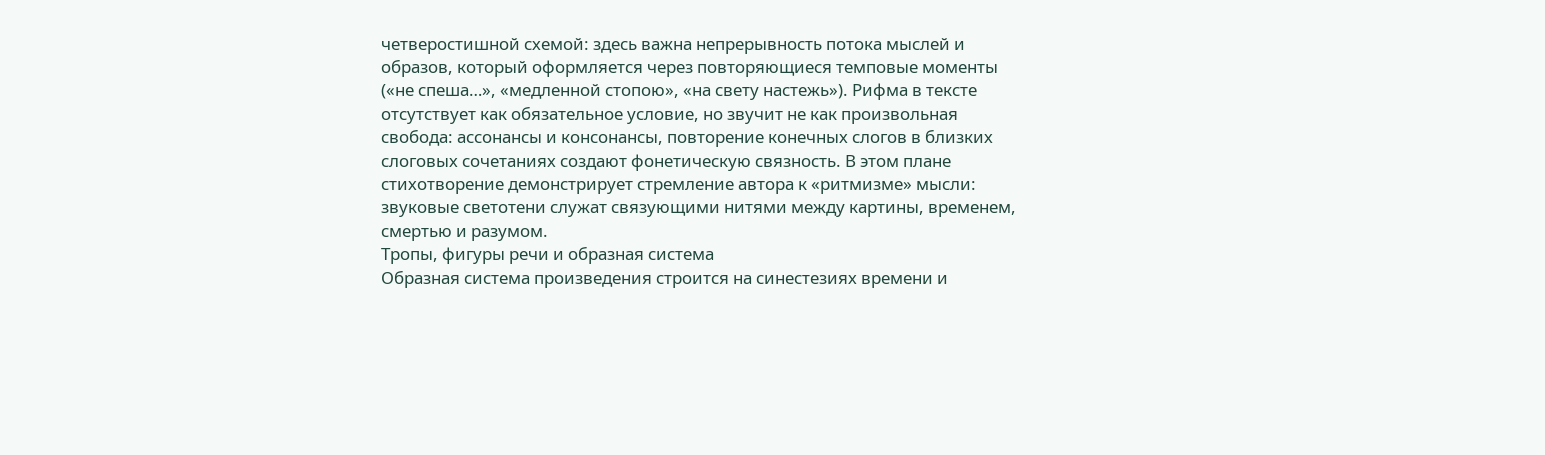четверостишной схемой: здесь важна непрерывность потока мыслей и образов, который оформляется через повторяющиеся темповые моменты («не спеша…», «медленной стопою», «на свету настежь»). Рифма в тексте отсутствует как обязательное условие, но звучит не как произвольная свобода: ассонансы и консонансы, повторение конечных слогов в близких слоговых сочетаниях создают фонетическую связность. В этом плане стихотворение демонстрирует стремление автора к «ритмизме» мысли: звуковые светотени служат связующими нитями между картины, временем, смертью и разумом.
Тропы, фигуры речи и образная система
Образная система произведения строится на синестезиях времени и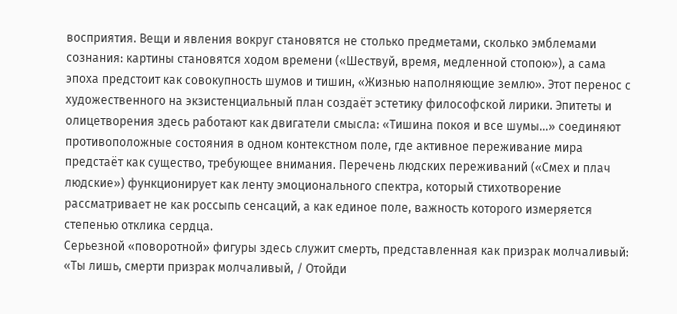восприятия. Вещи и явления вокруг становятся не столько предметами, сколько эмблемами сознания: картины становятся ходом времени («Шествуй, время, медленной стопою»), а сама эпоха предстоит как совокупность шумов и тишин, «Жизнью наполняющие землю». Этот перенос с художественного на экзистенциальный план создаёт эстетику философской лирики. Эпитеты и олицетворения здесь работают как двигатели смысла: «Тишина покоя и все шумы…» соединяют противоположные состояния в одном контекстном поле, где активное переживание мира предстаёт как существо, требующее внимания. Перечень людских переживаний («Смех и плач людские») функционирует как ленту эмоционального спектра, который стихотворение рассматривает не как россыпь сенсаций, а как единое поле, важность которого измеряется степенью отклика сердца.
Серьезной «поворотной» фигуры здесь служит смерть, представленная как призрак молчаливый: «Ты лишь, смерти призрак молчаливый, / Отойди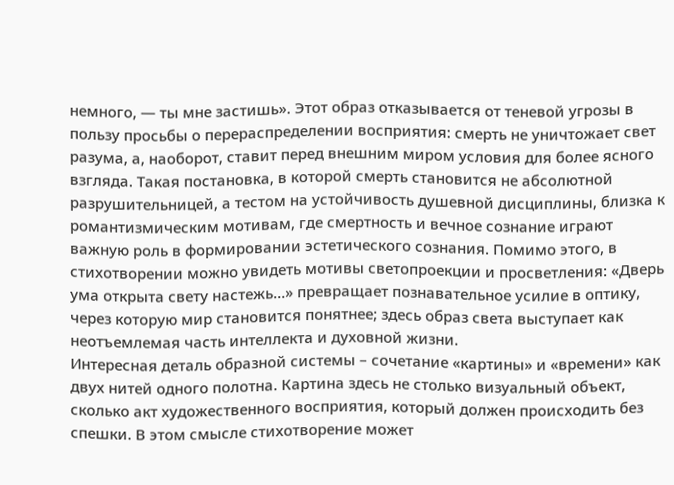немного, — ты мне застишь». Этот образ отказывается от теневой угрозы в пользу просьбы о перераспределении восприятия: смерть не уничтожает свет разума, а, наоборот, ставит перед внешним миром условия для более ясного взгляда. Такая постановка, в которой смерть становится не абсолютной разрушительницей, а тестом на устойчивость душевной дисциплины, близка к романтизмическим мотивам, где смертность и вечное сознание играют важную роль в формировании эстетического сознания. Помимо этого, в стихотворении можно увидеть мотивы светопроекции и просветления: «Дверь ума открыта свету настежь…» превращает познавательное усилие в оптику, через которую мир становится понятнее; здесь образ света выступает как неотъемлемая часть интеллекта и духовной жизни.
Интересная деталь образной системы – сочетание «картины» и «времени» как двух нитей одного полотна. Картина здесь не столько визуальный объект, сколько акт художественного восприятия, который должен происходить без спешки. В этом смысле стихотворение может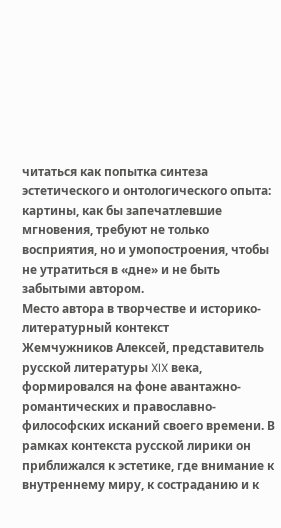читаться как попытка синтеза эстетического и онтологического опыта: картины, как бы запечатлевшие мгновения, требуют не только восприятия, но и умопостроения, чтобы не утратиться в «дне» и не быть забытыми автором.
Место автора в творчестве и историко-литературный контекст
Жемчужников Алексей, представитель русской литературы XIX века, формировался на фоне авантажно-романтических и православно-философских исканий своего времени. В рамках контекста русской лирики он приближался к эстетике, где внимание к внутреннему миру, к состраданию и к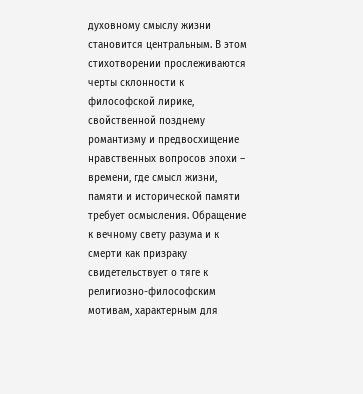духовному смыслу жизни становится центральным. В этом стихотворении прослеживаются черты склонности к философской лирике, свойственной позднему романтизму и предвосхищение нравственных вопросов эпохи – времени, где смысл жизни, памяти и исторической памяти требует осмысления. Обращение к вечному свету разума и к смерти как призраку свидетельствует о тяге к религиозно-философским мотивам, характерным для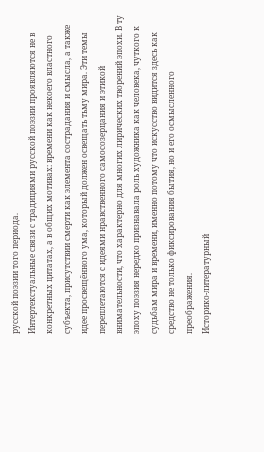русской поэзии того периода.
Интертекстуальные связи с традициями русской поэзии проявляются не в конкретных цитатах, а в общих мотивах: времени как некоего властного субъекта, присутствии смерти как элемента сострадания и смысла, а также идее просвещённого ума, который должен освещать тьму мира. Эти темы переплетаются с идеями нравственного самосозерцания и этикой внимательности, что характерно для многих лирических творений эпохи. В ту эпоху поэзия нередко признавала роль художника как человека, чуткого к судьбам мира и времени, именно потому что искусство видится здесь как средство не только фиксирования бытия, но и его осмысленного преображения.
Историко-литературный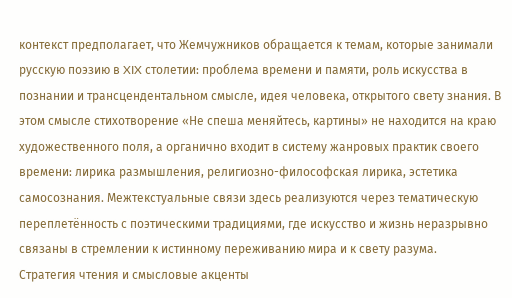контекст предполагает, что Жемчужников обращается к темам, которые занимали русскую поэзию в XIX столетии: проблема времени и памяти, роль искусства в познании и трансцендентальном смысле, идея человека, открытого свету знания. В этом смысле стихотворение «Не спеша меняйтесь, картины» не находится на краю художественного поля, а органично входит в систему жанровых практик своего времени: лирика размышления, религиозно-философская лирика, эстетика самосознания. Межтекстуальные связи здесь реализуются через тематическую переплетённость с поэтическими традициями, где искусство и жизнь неразрывно связаны в стремлении к истинному переживанию мира и к свету разума.
Стратегия чтения и смысловые акценты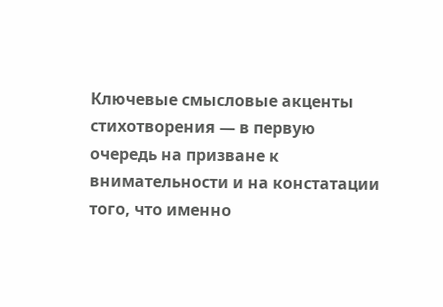Ключевые смысловые акценты стихотворения — в первую очередь на призване к внимательности и на констатации того, что именно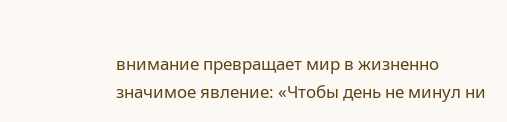внимание превращает мир в жизненно значимое явление: «Чтобы день не минул ни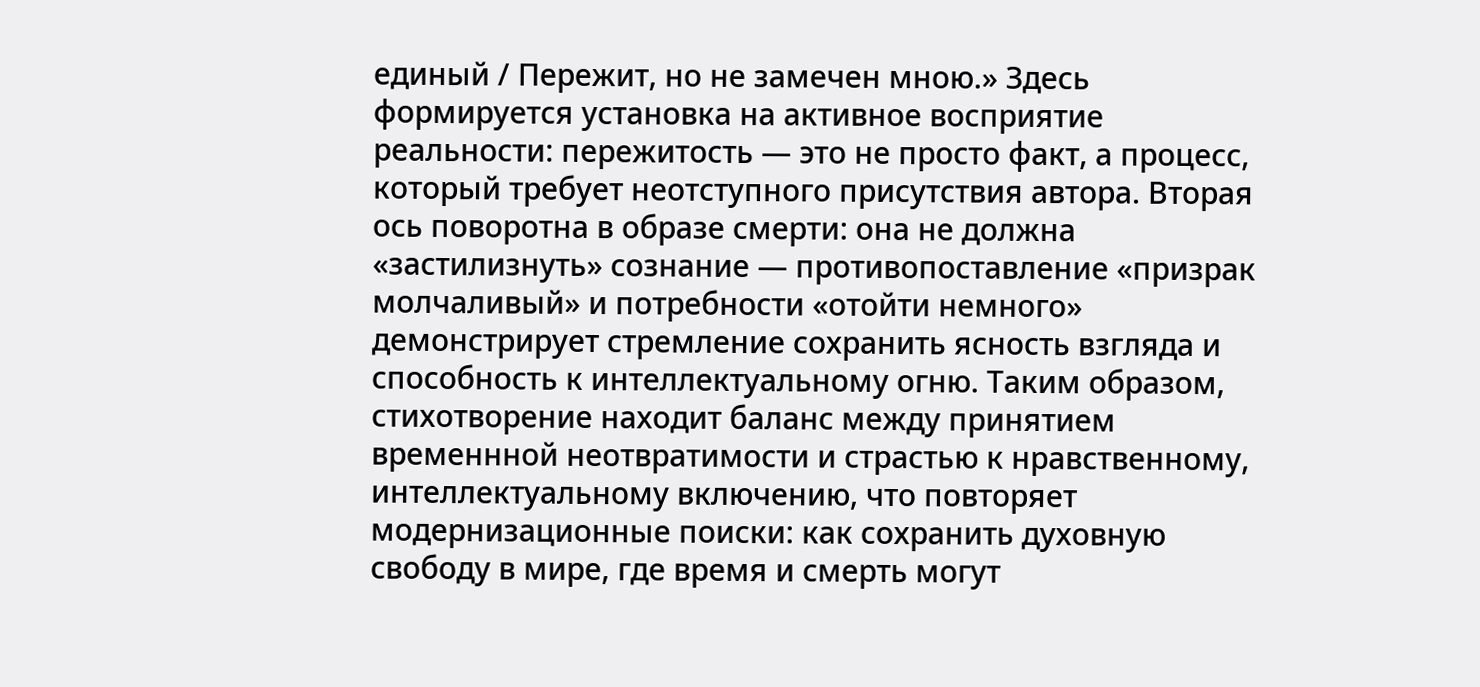единый / Пережит, но не замечен мною.» Здесь формируется установка на активное восприятие реальности: пережитость — это не просто факт, а процесс, который требует неотступного присутствия автора. Вторая ось поворотна в образе смерти: она не должна «застилизнуть» сознание — противопоставление «призрак молчаливый» и потребности «отойти немного» демонстрирует стремление сохранить ясность взгляда и способность к интеллектуальному огню. Таким образом, стихотворение находит баланс между принятием временнной неотвратимости и страстью к нравственному, интеллектуальному включению, что повторяет модернизационные поиски: как сохранить духовную свободу в мире, где время и смерть могут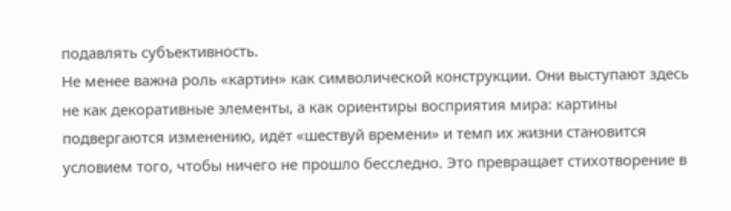подавлять субъективность.
Не менее важна роль «картин» как символической конструкции. Они выступают здесь не как декоративные элементы, а как ориентиры восприятия мира: картины подвергаются изменению, идёт «шествуй времени» и темп их жизни становится условием того, чтобы ничего не прошло бесследно. Это превращает стихотворение в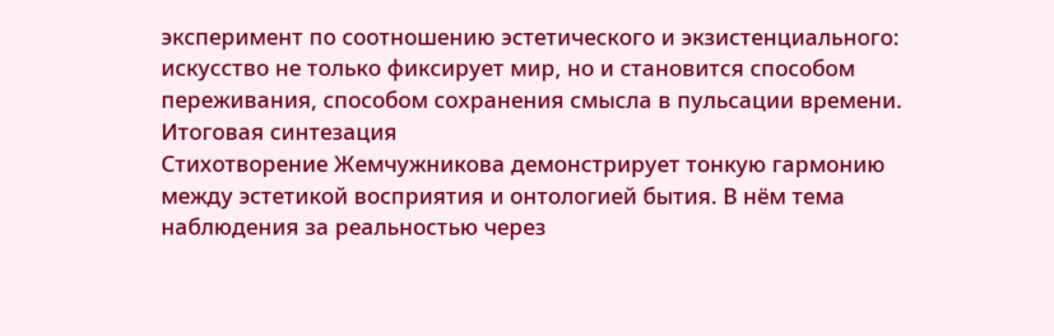эксперимент по соотношению эстетического и экзистенциального: искусство не только фиксирует мир, но и становится способом переживания, способом сохранения смысла в пульсации времени.
Итоговая синтезация
Стихотворение Жемчужникова демонстрирует тонкую гармонию между эстетикой восприятия и онтологией бытия. В нём тема наблюдения за реальностью через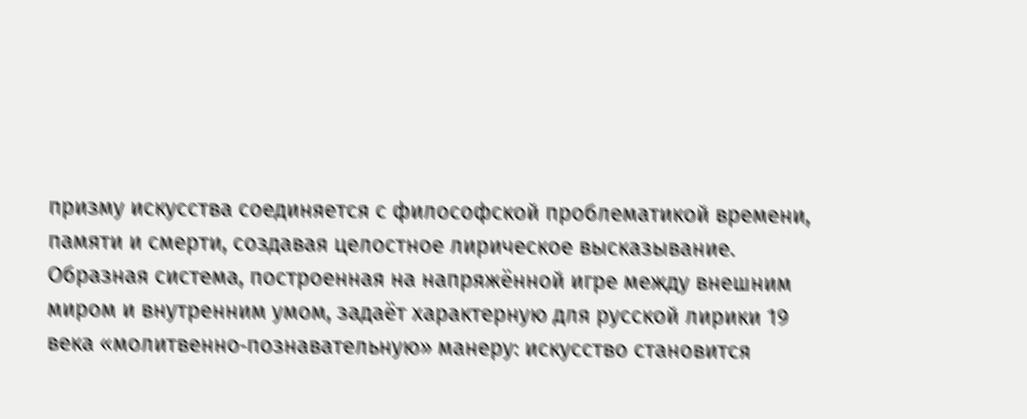призму искусства соединяется с философской проблематикой времени, памяти и смерти, создавая целостное лирическое высказывание. Образная система, построенная на напряжённой игре между внешним миром и внутренним умом, задаёт характерную для русской лирики 19 века «молитвенно‑познавательную» манеру: искусство становится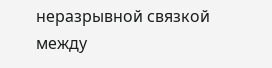неразрывной связкой между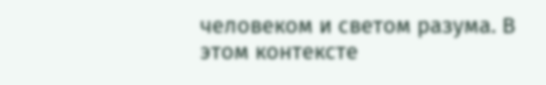человеком и светом разума. В этом контексте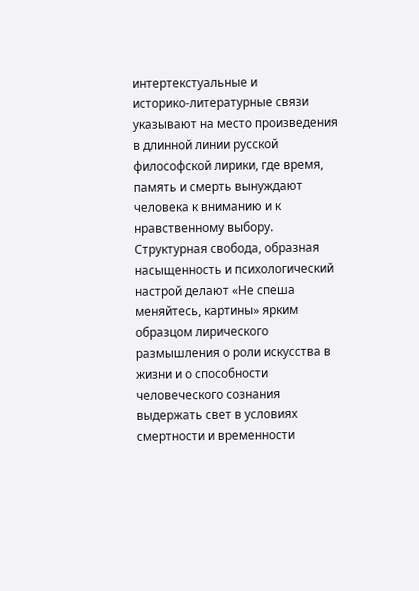интертекстуальные и историко‑литературные связи указывают на место произведения в длинной линии русской философской лирики, где время, память и смерть вынуждают человека к вниманию и к нравственному выбору. Структурная свобода, образная насыщенность и психологический настрой делают «Не спеша меняйтесь, картины» ярким образцом лирического размышления о роли искусства в жизни и о способности человеческого сознания выдержать свет в условиях смертности и временности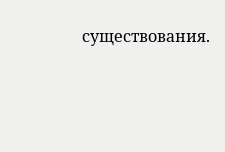существования.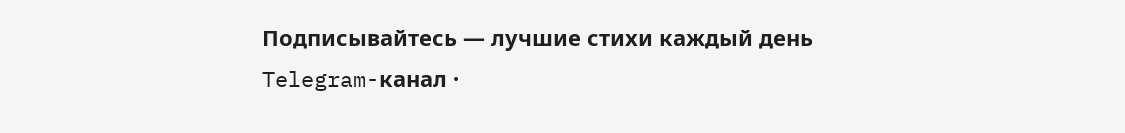Подписывайтесь — лучшие стихи каждый день
Telegram-канал ·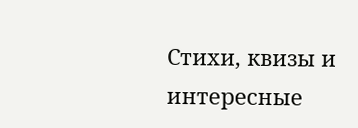Стихи, квизы и интересные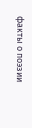факты о поэзии